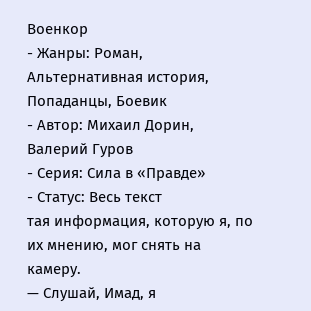Военкор
- Жанры: Роман, Альтернативная история, Попаданцы, Боевик
- Автор: Михаил Дорин, Валерий Гуров
- Серия: Сила в «Правде»
- Статус: Весь текст
тая информация, которую я, по их мнению, мог снять на камеру.
— Слушай, Имад, я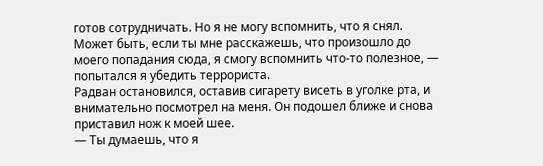готов сотрудничать. Но я не могу вспомнить, что я снял. Может быть, если ты мне расскажешь, что произошло до моего попадания сюда, я смогу вспомнить что-то полезное, — попытался я убедить террориста.
Радван остановился, оставив сигарету висеть в уголке рта, и внимательно посмотрел на меня. Он подошел ближе и снова приставил нож к моей шее.
— Ты думаешь, что я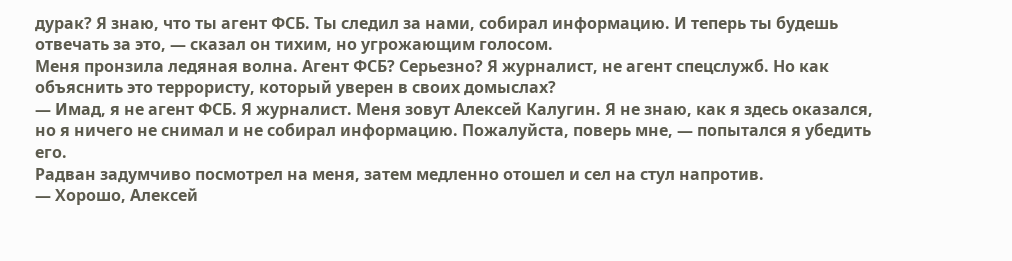дурак? Я знаю, что ты агент ФСБ. Ты следил за нами, собирал информацию. И теперь ты будешь отвечать за это, — сказал он тихим, но угрожающим голосом.
Меня пронзила ледяная волна. Агент ФСБ? Серьезно? Я журналист, не агент спецслужб. Но как объяснить это террористу, который уверен в своих домыслах?
— Имад, я не агент ФСБ. Я журналист. Меня зовут Алексей Калугин. Я не знаю, как я здесь оказался, но я ничего не снимал и не собирал информацию. Пожалуйста, поверь мне, — попытался я убедить его.
Радван задумчиво посмотрел на меня, затем медленно отошел и сел на стул напротив.
— Хорошо, Алексей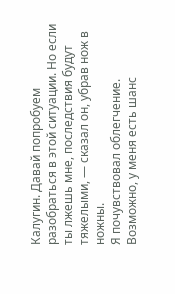Калугин. Давай попробуем разобраться в этой ситуации. Но если ты лжешь мне, последствия будут тяжелыми, — сказал он, убрав нож в ножны.
Я почувствовал облегчение. Возможно, у меня есть шанс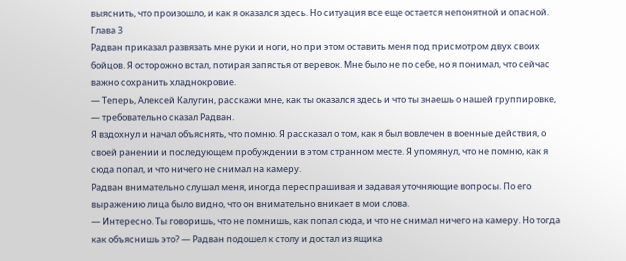выяснить, что произошло, и как я оказался здесь. Но ситуация все еще остается непонятной и опасной.
Глава 3
Радван приказал развязать мне руки и ноги, но при этом оставить меня под присмотром двух своих бойцов. Я осторожно встал, потирая запястья от веревок. Мне было не по себе, но я понимал, что сейчас важно сохранить хладнокровие.
— Теперь, Алексей Калугин, расскажи мне, как ты оказался здесь и что ты знаешь о нашей группировке, — требовательно сказал Радван.
Я вздохнул и начал объяснять, что помню. Я рассказал о том, как я был вовлечен в военные действия, о своей ранении и последующем пробуждении в этом странном месте. Я упомянул, что не помню, как я сюда попал, и что ничего не снимал на камеру.
Радван внимательно слушал меня, иногда переспрашивая и задавая уточняющие вопросы. По его выражению лица было видно, что он внимательно вникает в мои слова.
— Интересно. Ты говоришь, что не помнишь, как попал сюда, и что не снимал ничего на камеру. Но тогда как объяснишь это? — Радван подошел к столу и достал из ящика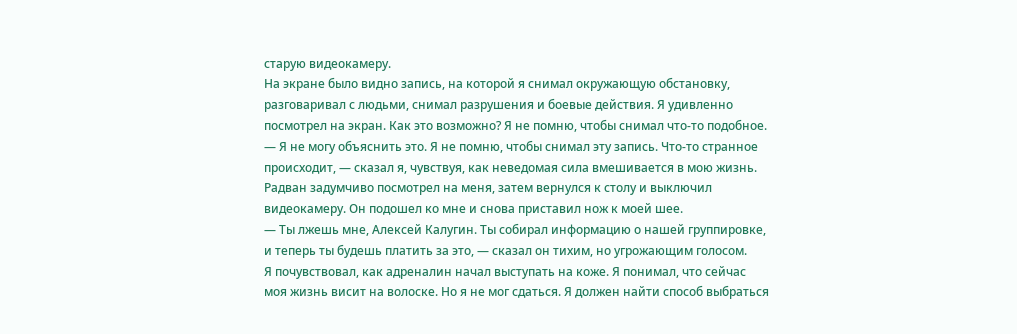старую видеокамеру.
На экране было видно запись, на которой я снимал окружающую обстановку, разговаривал с людьми, снимал разрушения и боевые действия. Я удивленно посмотрел на экран. Как это возможно? Я не помню, чтобы снимал что-то подобное.
— Я не могу объяснить это. Я не помню, чтобы снимал эту запись. Что-то странное происходит, — сказал я, чувствуя, как неведомая сила вмешивается в мою жизнь.
Радван задумчиво посмотрел на меня, затем вернулся к столу и выключил видеокамеру. Он подошел ко мне и снова приставил нож к моей шее.
— Ты лжешь мне, Алексей Калугин. Ты собирал информацию о нашей группировке, и теперь ты будешь платить за это, — сказал он тихим, но угрожающим голосом.
Я почувствовал, как адреналин начал выступать на коже. Я понимал, что сейчас моя жизнь висит на волоске. Но я не мог сдаться. Я должен найти способ выбраться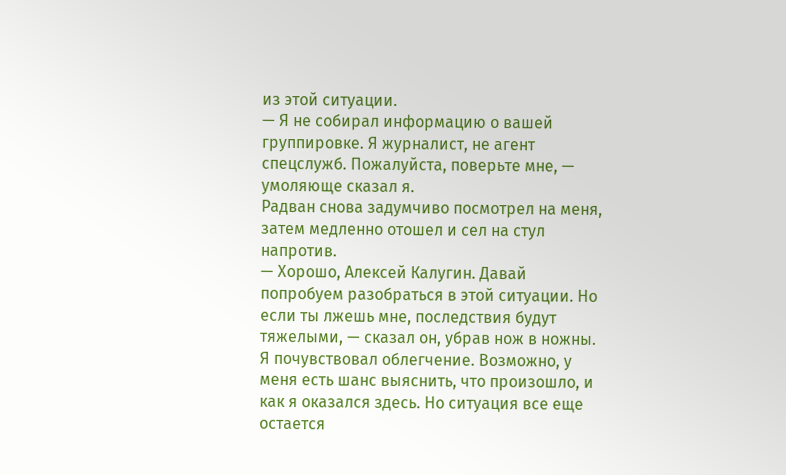из этой ситуации.
— Я не собирал информацию о вашей группировке. Я журналист, не агент спецслужб. Пожалуйста, поверьте мне, — умоляюще сказал я.
Радван снова задумчиво посмотрел на меня, затем медленно отошел и сел на стул напротив.
— Хорошо, Алексей Калугин. Давай попробуем разобраться в этой ситуации. Но если ты лжешь мне, последствия будут тяжелыми, — сказал он, убрав нож в ножны.
Я почувствовал облегчение. Возможно, у меня есть шанс выяснить, что произошло, и как я оказался здесь. Но ситуация все еще остается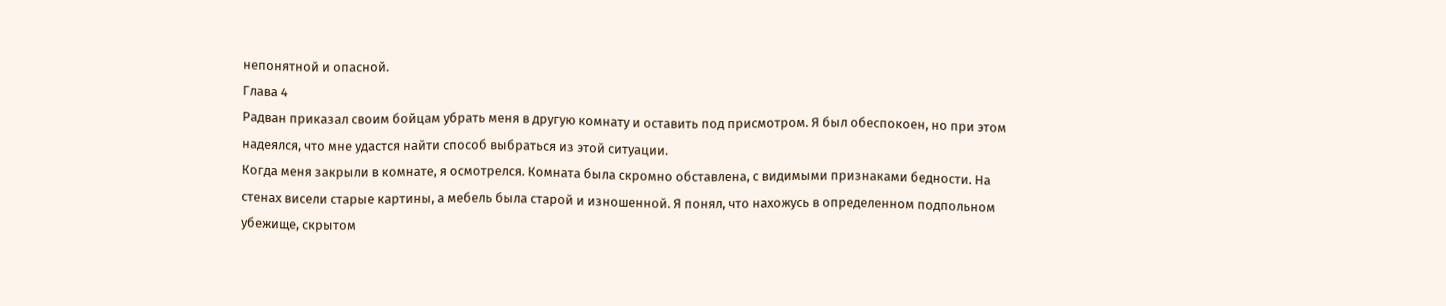непонятной и опасной.
Глава 4
Радван приказал своим бойцам убрать меня в другую комнату и оставить под присмотром. Я был обеспокоен, но при этом надеялся, что мне удастся найти способ выбраться из этой ситуации.
Когда меня закрыли в комнате, я осмотрелся. Комната была скромно обставлена, с видимыми признаками бедности. На стенах висели старые картины, а мебель была старой и изношенной. Я понял, что нахожусь в определенном подпольном убежище, скрытом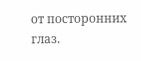от посторонних глаз.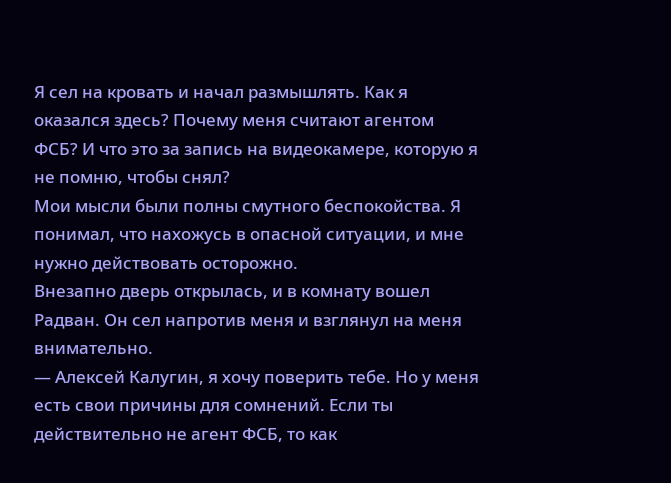Я сел на кровать и начал размышлять. Как я оказался здесь? Почему меня считают агентом ФСБ? И что это за запись на видеокамере, которую я не помню, чтобы снял?
Мои мысли были полны смутного беспокойства. Я понимал, что нахожусь в опасной ситуации, и мне нужно действовать осторожно.
Внезапно дверь открылась, и в комнату вошел Радван. Он сел напротив меня и взглянул на меня внимательно.
— Алексей Калугин, я хочу поверить тебе. Но у меня есть свои причины для сомнений. Если ты действительно не агент ФСБ, то как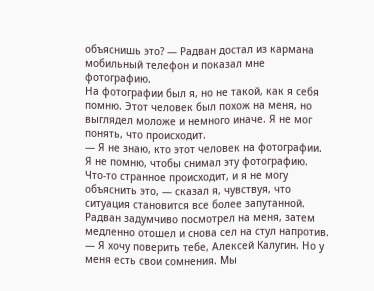объяснишь это? — Радван достал из кармана мобильный телефон и показал мне фотографию.
На фотографии был я, но не такой, как я себя помню. Этот человек был похож на меня, но выглядел моложе и немного иначе. Я не мог понять, что происходит.
— Я не знаю, кто этот человек на фотографии. Я не помню, чтобы снимал эту фотографию. Что-то странное происходит, и я не могу объяснить это, — сказал я, чувствуя, что ситуация становится все более запутанной.
Радван задумчиво посмотрел на меня, затем медленно отошел и снова сел на стул напротив.
— Я хочу поверить тебе, Алексей Калугин. Но у меня есть свои сомнения. Мы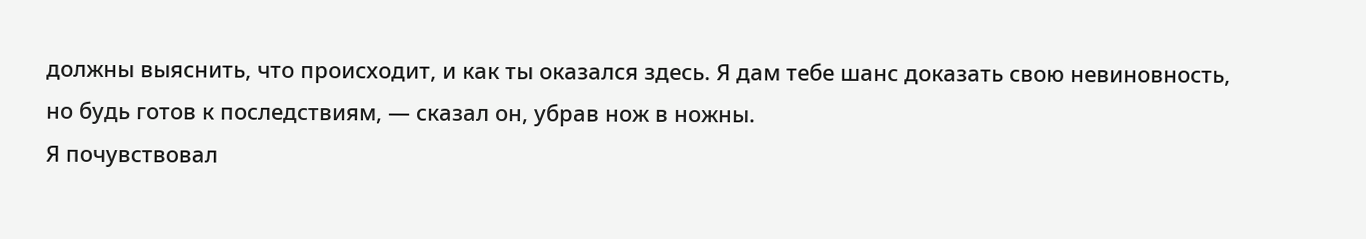должны выяснить, что происходит, и как ты оказался здесь. Я дам тебе шанс доказать свою невиновность, но будь готов к последствиям, — сказал он, убрав нож в ножны.
Я почувствовал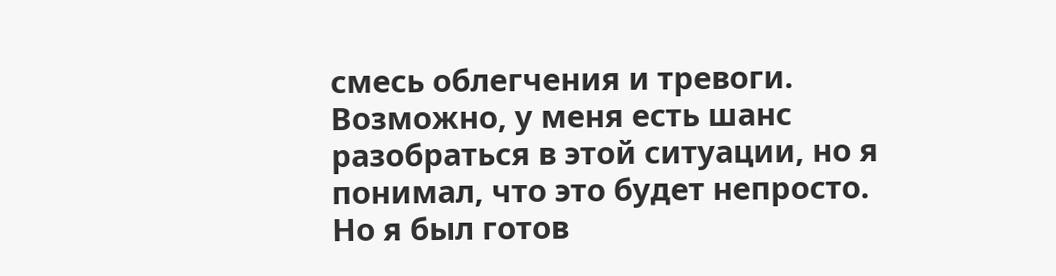смесь облегчения и тревоги. Возможно, у меня есть шанс разобраться в этой ситуации, но я понимал, что это будет непросто. Но я был готов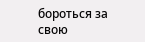бороться за свою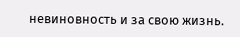невиновность и за свою жизнь.